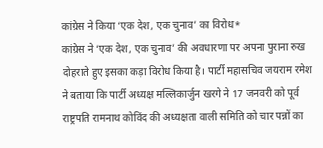कांग्रेस ने किया ‘एक देश, एक चुनाव’ का विरोध*
कांग्रेस ने ‘एक देश, एक चुनाव’ की अवधारणा पर अपना पुराना रुख दोहराते हुए इसका कड़ा विरोध किया है। पार्टी महासचिव जयराम रमेश ने बताया कि पार्टी अध्यक्ष मल्लिकार्जुन खरगे ने 17 जनवरी को पूर्व राष्ट्रपति रामनाथ कोविंद की अध्यक्षता वाली समिति को चार पन्नों का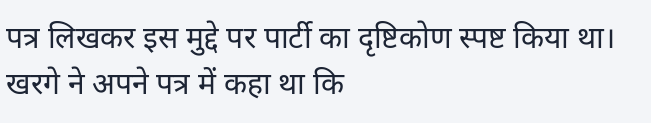पत्र लिखकर इस मुद्दे पर पार्टी का दृष्टिकोण स्पष्ट किया था। खरगे ने अपने पत्र में कहा था कि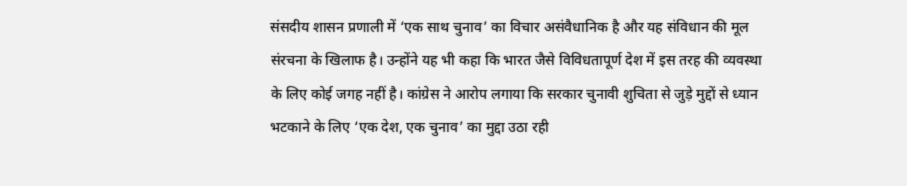संसदीय शासन प्रणाली में ‘एक साथ चुनाव’ का विचार असंवैधानिक है और यह संविधान की मूल संरचना के खिलाफ है। उन्होंने यह भी कहा कि भारत जैसे विविधतापूर्ण देश में इस तरह की व्यवस्था के लिए कोई जगह नहीं है। कांग्रेस ने आरोप लगाया कि सरकार चुनावी शुचिता से जुड़े मुद्दों से ध्यान भटकाने के लिए ‘एक देश, एक चुनाव’ का मुद्दा उठा रही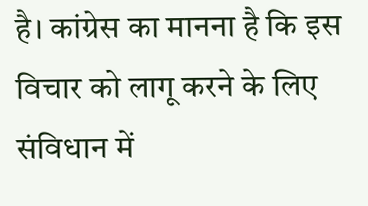है। कांग्रेस का मानना है कि इस विचार को लागू करने के लिए संविधान में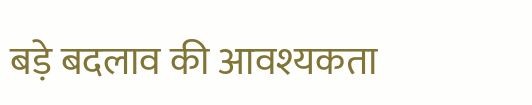बड़े बदलाव की आवश्यकता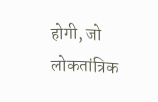होगी, जो लोकतांत्रिक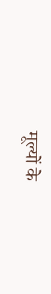मूल्यों के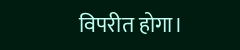विपरीत होगा।